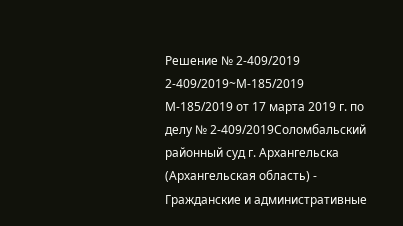Решение № 2-409/2019 2-409/2019~М-185/2019 М-185/2019 от 17 марта 2019 г. по делу № 2-409/2019Соломбальский районный суд г. Архангельска (Архангельская область) - Гражданские и административные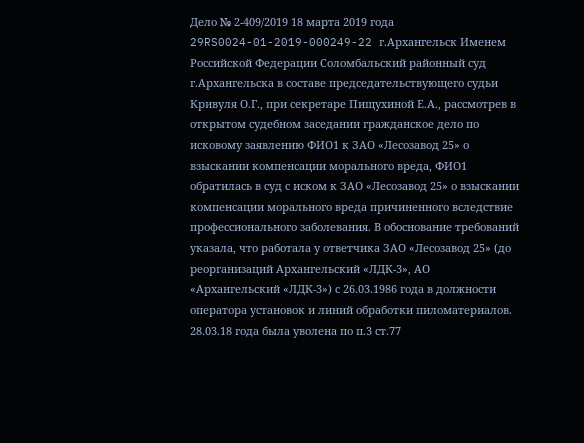Дело № 2-409/2019 18 марта 2019 года 29RS0024-01-2019-000249-22 г.Архангельск Именем Российской Федерации Соломбальский районный суд г.Архангельска в составе председательствующего судьи Кривуля О.Г., при секретаре Пищухиной Е.А., рассмотрев в открытом судебном заседании гражданское дело по исковому заявлению ФИО1 к ЗАО «Лесозавод 25» о взыскании компенсации морального вреда, ФИО1 обратилась в суд с иском к ЗАО «Лесозавод 25» о взыскании компенсации морального вреда причиненного вследствие профессионального заболевания. В обоснование требований указала, что работала у ответчика ЗАО «Лесозавод 25» (до реорганизаций Архангельский «ЛДК-3», АО «Архангельский «ЛДК-3») с 26.03.1986 года в должности оператора установок и линий обработки пиломатериалов. 28.03.18 года была уволена по п.3 ст.77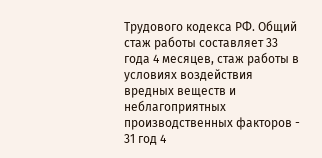Трудового кодекса РФ. Общий стаж работы составляет 33 года 4 месяцев, стаж работы в условиях воздействия вредных веществ и неблагоприятных производственных факторов - 31 год 4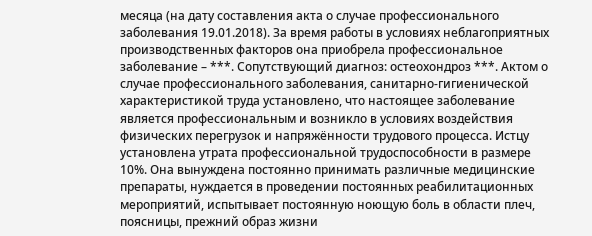месяца (на дату составления акта о случае профессионального заболевания 19.01.2018). За время работы в условиях неблагоприятных производственных факторов она приобрела профессиональное заболевание – ***. Сопутствующий диагноз: остеохондроз ***. Актом о случае профессионального заболевания, санитарно-гигиенической характеристикой труда установлено, что настоящее заболевание является профессиональным и возникло в условиях воздействия физических перегрузок и напряжённости трудового процесса. Истцу установлена утрата профессиональной трудоспособности в размере 10%. Она вынуждена постоянно принимать различные медицинские препараты, нуждается в проведении постоянных реабилитационных мероприятий, испытывает постоянную ноющую боль в области плеч, поясницы, прежний образ жизни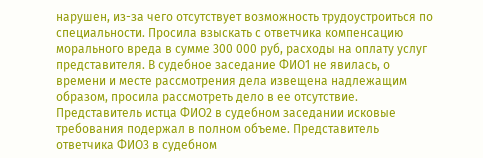нарушен, из-за чего отсутствует возможность трудоустроиться по специальности. Просила взыскать с ответчика компенсацию морального вреда в сумме 300 000 руб, расходы на оплату услуг представителя. В судебное заседание ФИО1 не явилась, о времени и месте рассмотрения дела извещена надлежащим образом, просила рассмотреть дело в ее отсутствие. Представитель истца ФИО2 в судебном заседании исковые требования подержал в полном объеме. Представитель ответчика ФИО3 в судебном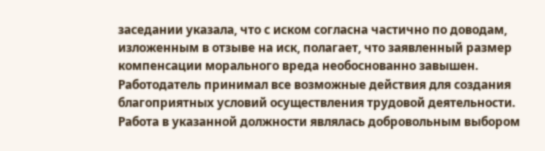заседании указала, что с иском согласна частично по доводам, изложенным в отзыве на иск, полагает, что заявленный размер компенсации морального вреда необоснованно завышен. Работодатель принимал все возможные действия для создания благоприятных условий осуществления трудовой деятельности. Работа в указанной должности являлась добровольным выбором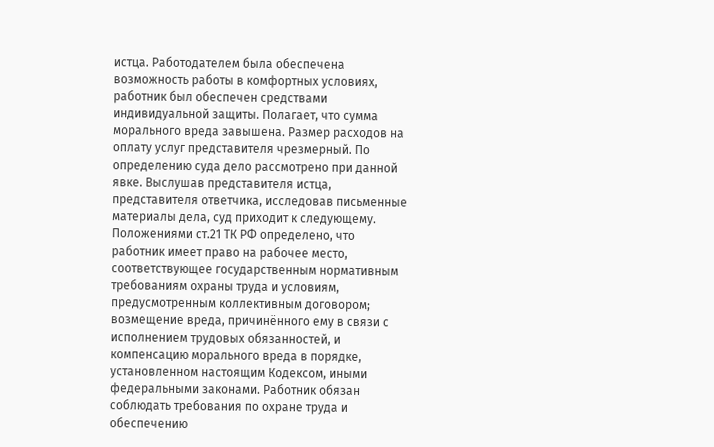истца. Работодателем была обеспечена возможность работы в комфортных условиях, работник был обеспечен средствами индивидуальной защиты. Полагает, что сумма морального вреда завышена. Размер расходов на оплату услуг представителя чрезмерный. По определению суда дело рассмотрено при данной явке. Выслушав представителя истца, представителя ответчика, исследовав письменные материалы дела, суд приходит к следующему. Положениями ст.21 ТК РФ определено, что работник имеет право на рабочее место, соответствующее государственным нормативным требованиям охраны труда и условиям, предусмотренным коллективным договором; возмещение вреда, причинённого ему в связи с исполнением трудовых обязанностей, и компенсацию морального вреда в порядке, установленном настоящим Кодексом, иными федеральными законами. Работник обязан соблюдать требования по охране труда и обеспечению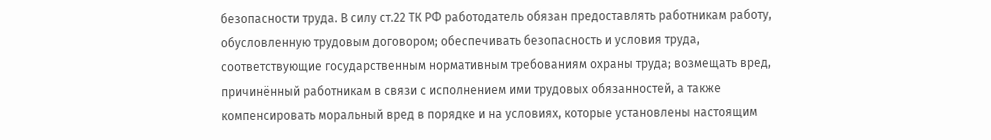безопасности труда. В силу ст.22 ТК РФ работодатель обязан предоставлять работникам работу, обусловленную трудовым договором; обеспечивать безопасность и условия труда, соответствующие государственным нормативным требованиям охраны труда; возмещать вред, причинённый работникам в связи с исполнением ими трудовых обязанностей, а также компенсировать моральный вред в порядке и на условиях, которые установлены настоящим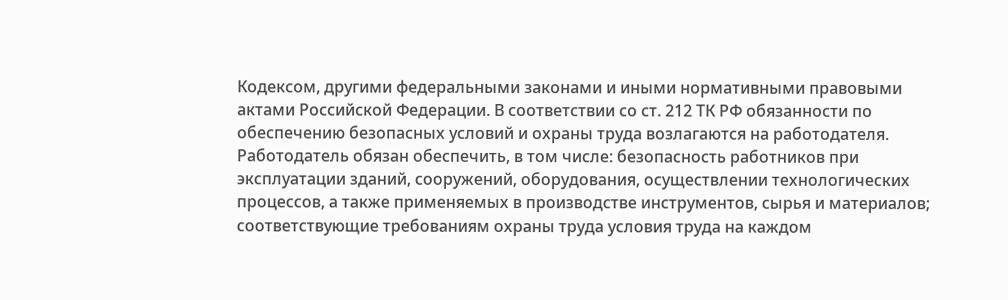Кодексом, другими федеральными законами и иными нормативными правовыми актами Российской Федерации. В соответствии со ст. 212 ТК РФ обязанности по обеспечению безопасных условий и охраны труда возлагаются на работодателя. Работодатель обязан обеспечить, в том числе: безопасность работников при эксплуатации зданий, сооружений, оборудования, осуществлении технологических процессов, а также применяемых в производстве инструментов, сырья и материалов; соответствующие требованиям охраны труда условия труда на каждом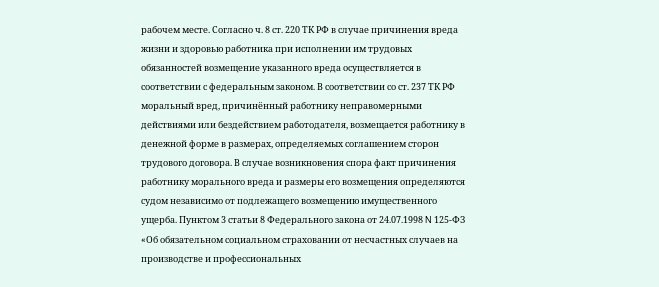рабочем месте. Согласно ч. 8 ст. 220 ТК РФ в случае причинения вреда жизни и здоровью работника при исполнении им трудовых обязанностей возмещение указанного вреда осуществляется в соответствии с федеральным законом. В соответствии со ст. 237 ТК РФ моральный вред, причинённый работнику неправомерными действиями или бездействием работодателя, возмещается работнику в денежной форме в размерах, определяемых соглашением сторон трудового договора. В случае возникновения спора факт причинения работнику морального вреда и размеры его возмещения определяются судом независимо от подлежащего возмещению имущественного ущерба. Пунктом 3 статьи 8 Федерального закона от 24.07.1998 N 125-ФЗ «Об обязательном социальном страховании от несчастных случаев на производстве и профессиональных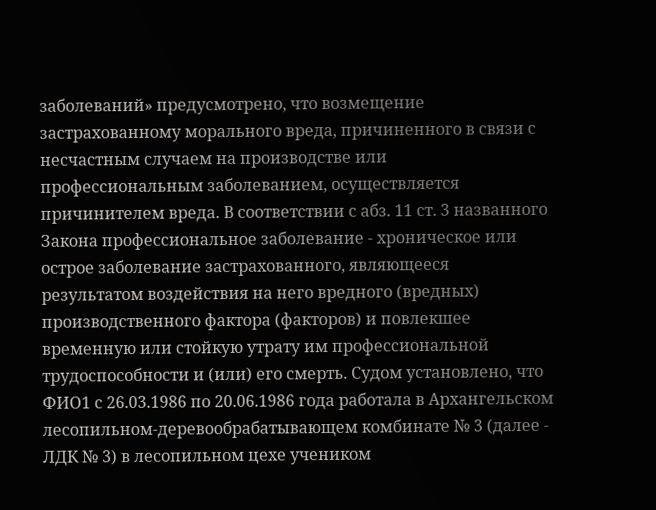заболеваний» предусмотрено, что возмещение застрахованному морального вреда, причиненного в связи с несчастным случаем на производстве или профессиональным заболеванием, осуществляется причинителем вреда. В соответствии с абз. 11 ст. 3 названного Закона профессиональное заболевание - хроническое или острое заболевание застрахованного, являющееся результатом воздействия на него вредного (вредных) производственного фактора (факторов) и повлекшее временную или стойкую утрату им профессиональной трудоспособности и (или) его смерть. Судом установлено, что ФИО1 с 26.03.1986 по 20.06.1986 года работала в Архангельском лесопильном-деревообрабатывающем комбинате № 3 (далее - ЛДК № 3) в лесопильном цехе учеником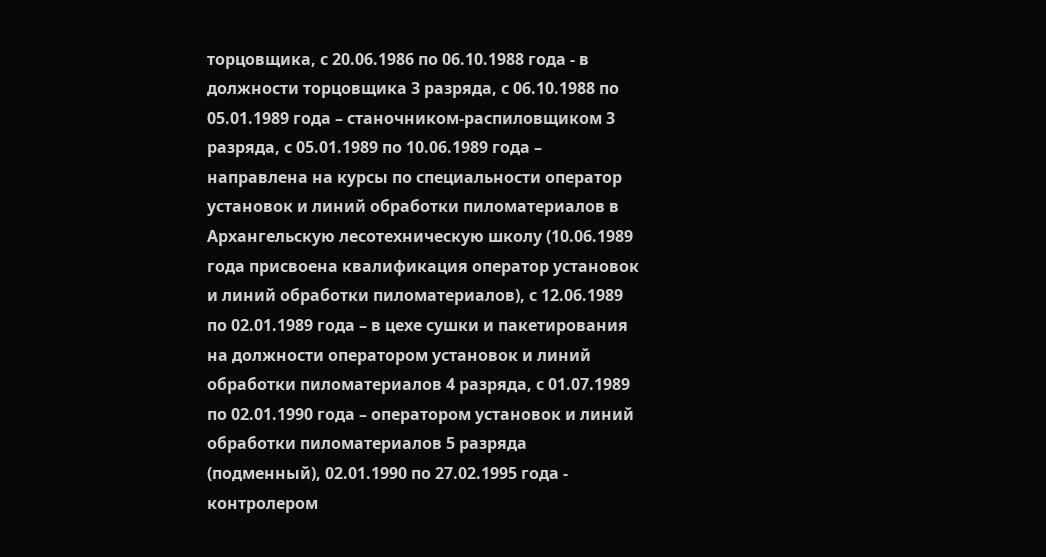торцовщика, с 20.06.1986 по 06.10.1988 года - в должности торцовщика 3 разряда, с 06.10.1988 по 05.01.1989 года – станочником-распиловщиком 3 разряда, с 05.01.1989 по 10.06.1989 года – направлена на курсы по специальности оператор установок и линий обработки пиломатериалов в Архангельскую лесотехническую школу (10.06.1989 года присвоена квалификация оператор установок и линий обработки пиломатериалов), с 12.06.1989 по 02.01.1989 года – в цехе сушки и пакетирования на должности оператором установок и линий обработки пиломатериалов 4 разряда, с 01.07.1989 по 02.01.1990 года – оператором установок и линий обработки пиломатериалов 5 разряда (подменный), 02.01.1990 по 27.02.1995 года - контролером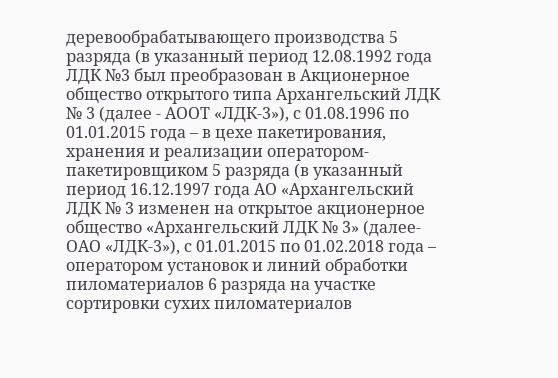деревообрабатывающего производства 5 разряда (в указанный период 12.08.1992 года ЛДК №3 был преобразован в Акционерное общество открытого типа Архангельский ЛДК № 3 (далее - АООТ «ЛДК-3»), с 01.08.1996 по 01.01.2015 года – в цехе пакетирования, хранения и реализации оператором-пакетировщиком 5 разряда (в указанный период 16.12.1997 года АО «Архангельский ЛДК № 3 изменен на открытое акционерное общество «Архангельский ЛДК № 3» (далее- ОАО «ЛДК-3»), с 01.01.2015 по 01.02.2018 года – оператором установок и линий обработки пиломатериалов 6 разряда на участке сортировки сухих пиломатериалов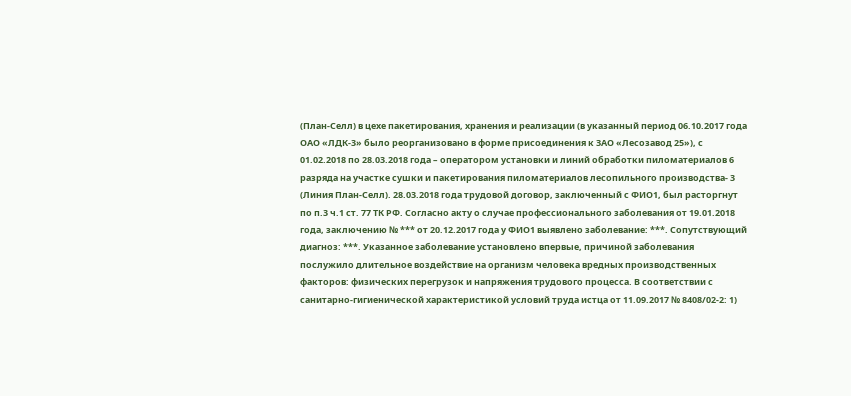(План-Селл) в цехе пакетирования, хранения и реализации (в указанный период 06.10.2017 года ОАО «ЛДК-3» было реорганизовано в форме присоединения к ЗАО «Лесозавод 25»), с 01.02.2018 по 28.03.2018 года – оператором установки и линий обработки пиломатериалов 6 разряда на участке сушки и пакетирования пиломатериалов лесопильного производства- 3 (Линия План-Селл). 28.03.2018 года трудовой договор, заключенный с ФИО1, был расторгнут по п.3 ч.1 ст. 77 ТК РФ. Согласно акту о случае профессионального заболевания от 19.01.2018 года, заключению № *** от 20.12.2017 года у ФИО1 выявлено заболевание: ***. Сопутствующий диагноз: ***. Указанное заболевание установлено впервые, причиной заболевания послужило длительное воздействие на организм человека вредных производственных факторов: физических перегрузок и напряжения трудового процесса. В соответствии с санитарно-гигиенической характеристикой условий труда истца от 11.09.2017 № 8408/02-2: 1)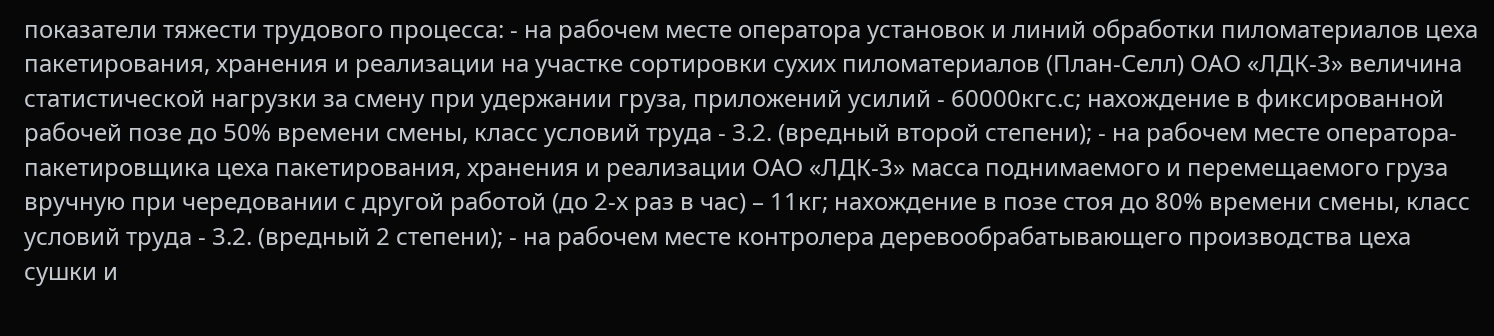показатели тяжести трудового процесса: - на рабочем месте оператора установок и линий обработки пиломатериалов цеха пакетирования, хранения и реализации на участке сортировки сухих пиломатериалов (План-Селл) ОАО «ЛДК-3» величина статистической нагрузки за смену при удержании груза, приложений усилий - 60000кгс.с; нахождение в фиксированной рабочей позе до 50% времени смены, класс условий труда - 3.2. (вредный второй степени); - на рабочем месте оператора-пакетировщика цеха пакетирования, хранения и реализации ОАО «ЛДК-3» масса поднимаемого и перемещаемого груза вручную при чередовании с другой работой (до 2-х раз в час) – 11кг; нахождение в позе стоя до 80% времени смены, класс условий труда - 3.2. (вредный 2 степени); - на рабочем месте контролера деревообрабатывающего производства цеха сушки и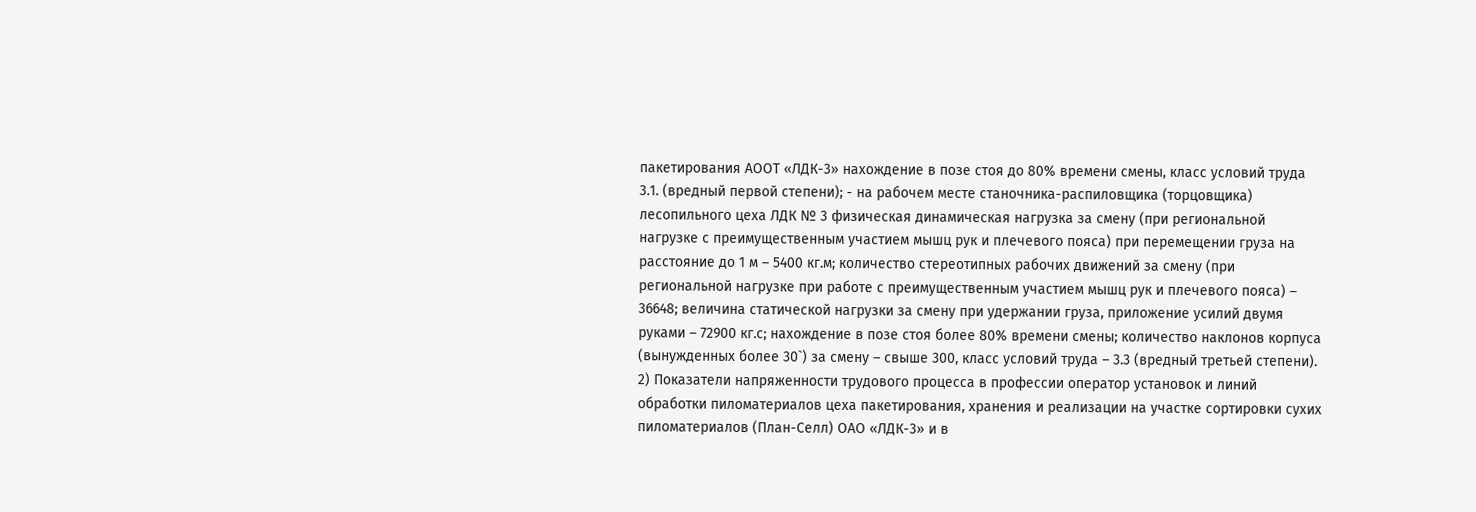пакетирования АООТ «ЛДК-3» нахождение в позе стоя до 80% времени смены, класс условий труда 3.1. (вредный первой степени); - на рабочем месте станочника-распиловщика (торцовщика) лесопильного цеха ЛДК № 3 физическая динамическая нагрузка за смену (при региональной нагрузке с преимущественным участием мышц рук и плечевого пояса) при перемещении груза на расстояние до 1 м – 5400 кг.м; количество стереотипных рабочих движений за смену (при региональной нагрузке при работе с преимущественным участием мышц рук и плечевого пояса) – 36648; величина статической нагрузки за смену при удержании груза, приложение усилий двумя руками – 72900 кг.с; нахождение в позе стоя более 80% времени смены; количество наклонов корпуса (вынужденных более 30`) за смену – свыше 300, класс условий труда – 3.3 (вредный третьей степени). 2) Показатели напряженности трудового процесса в профессии оператор установок и линий обработки пиломатериалов цеха пакетирования, хранения и реализации на участке сортировки сухих пиломатериалов (План-Селл) ОАО «ЛДК-3» и в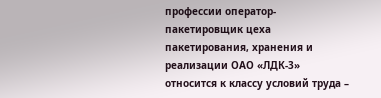профессии оператор-пакетировщик цеха пакетирования, хранения и реализации ОАО «ЛДК-3» относится к классу условий труда –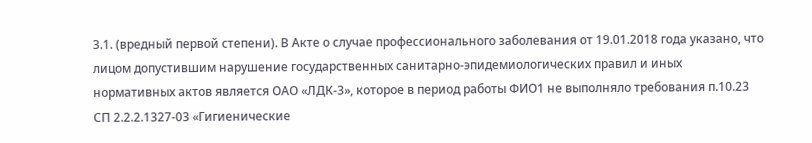3.1. (вредный первой степени). В Акте о случае профессионального заболевания от 19.01.2018 года указано, что лицом допустившим нарушение государственных санитарно-эпидемиологических правил и иных нормативных актов является ОАО «ЛДК-3», которое в период работы ФИО1 не выполняло требования п.10.23 СП 2.2.2.1327-03 «Гигиенические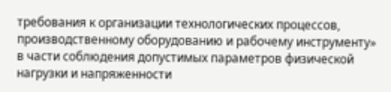требования к организации технологических процессов, производственному оборудованию и рабочему инструменту» в части соблюдения допустимых параметров физической нагрузки и напряженности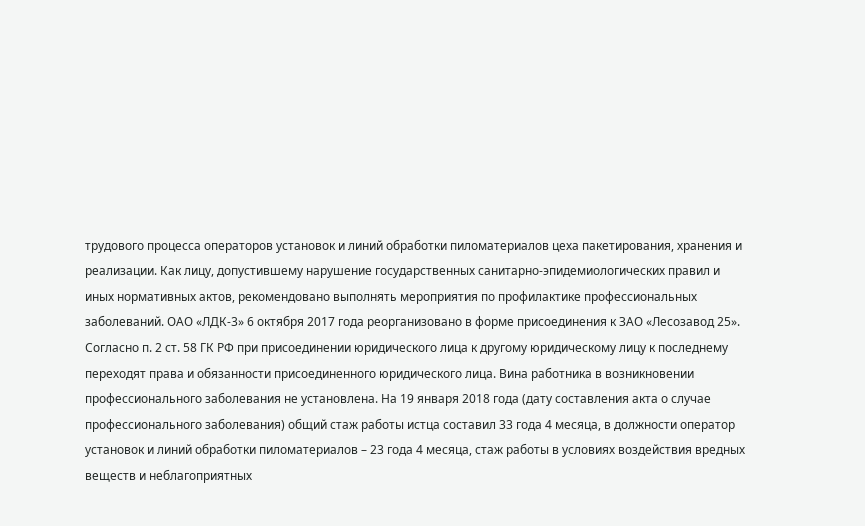трудового процесса операторов установок и линий обработки пиломатериалов цеха пакетирования, хранения и реализации. Как лицу, допустившему нарушение государственных санитарно-эпидемиологических правил и иных нормативных актов, рекомендовано выполнять мероприятия по профилактике профессиональных заболеваний. ОАО «ЛДК-3» 6 октября 2017 года реорганизовано в форме присоединения к ЗАО «Лесозавод 25». Согласно п. 2 ст. 58 ГК РФ при присоединении юридического лица к другому юридическому лицу к последнему переходят права и обязанности присоединенного юридического лица. Вина работника в возникновении профессионального заболевания не установлена. На 19 января 2018 года (дату составления акта о случае профессионального заболевания) общий стаж работы истца составил 33 года 4 месяца, в должности оператор установок и линий обработки пиломатериалов – 23 года 4 месяца, стаж работы в условиях воздействия вредных веществ и неблагоприятных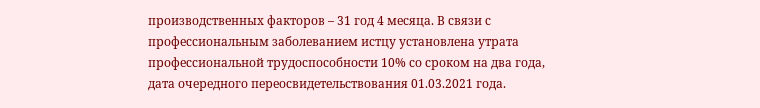производственных факторов – 31 год 4 месяца. В связи с профессиональным заболеванием истцу установлена утрата профессиональной трудоспособности 10% со сроком на два года, дата очередного переосвидетельствования 01.03.2021 года.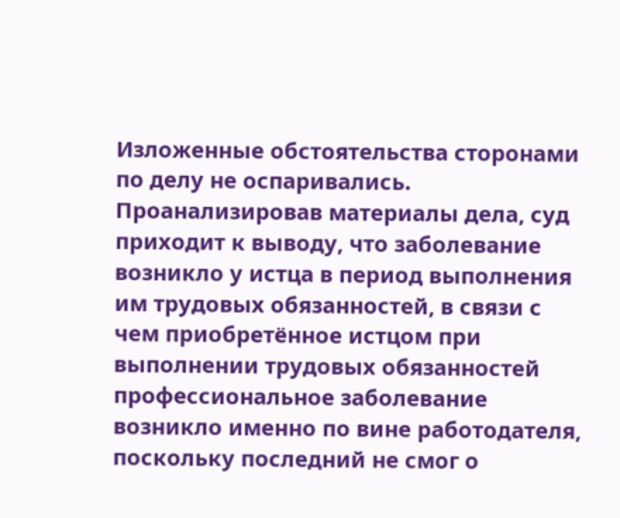Изложенные обстоятельства сторонами по делу не оспаривались. Проанализировав материалы дела, суд приходит к выводу, что заболевание возникло у истца в период выполнения им трудовых обязанностей, в связи с чем приобретённое истцом при выполнении трудовых обязанностей профессиональное заболевание возникло именно по вине работодателя, поскольку последний не смог о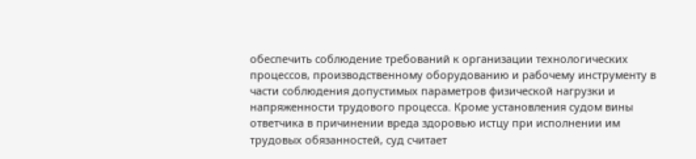обеспечить соблюдение требований к организации технологических процессов, производственному оборудованию и рабочему инструменту в части соблюдения допустимых параметров физической нагрузки и напряженности трудового процесса. Кроме установления судом вины ответчика в причинении вреда здоровью истцу при исполнении им трудовых обязанностей, суд считает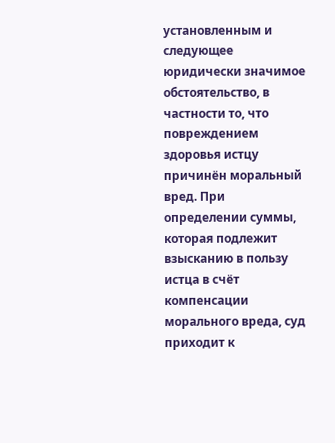установленным и следующее юридически значимое обстоятельство, в частности то, что повреждением здоровья истцу причинён моральный вред. При определении суммы, которая подлежит взысканию в пользу истца в счёт компенсации морального вреда, суд приходит к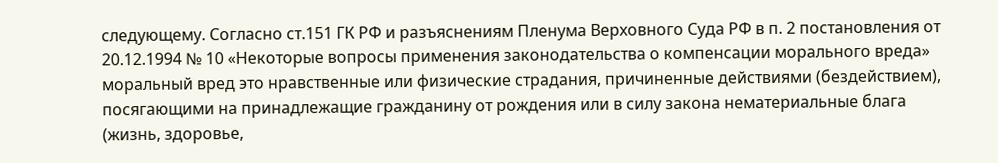следующему. Согласно ст.151 ГК РФ и разъяснениям Пленума Верховного Суда РФ в п. 2 постановления от 20.12.1994 № 10 «Некоторые вопросы применения законодательства о компенсации морального вреда» моральный вред это нравственные или физические страдания, причиненные действиями (бездействием), посягающими на принадлежащие гражданину от рождения или в силу закона нематериальные блага (жизнь, здоровье,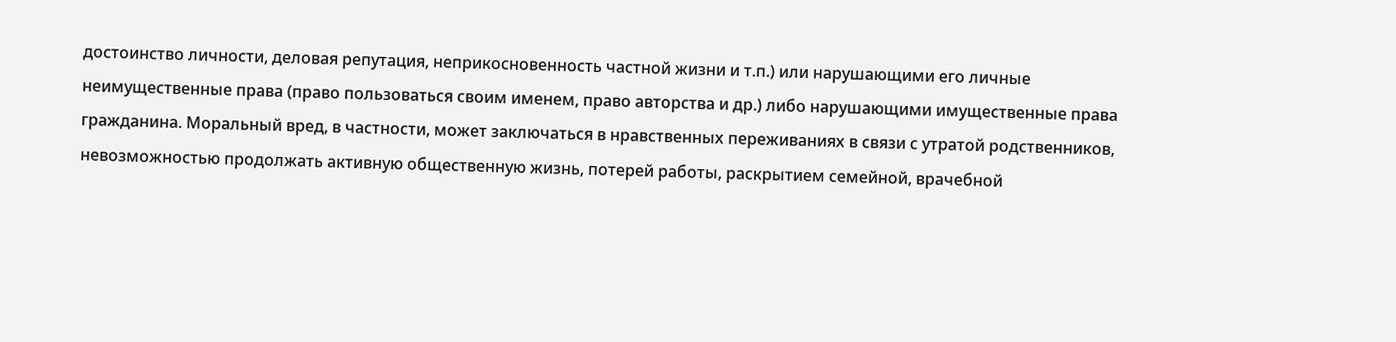достоинство личности, деловая репутация, неприкосновенность частной жизни и т.п.) или нарушающими его личные неимущественные права (право пользоваться своим именем, право авторства и др.) либо нарушающими имущественные права гражданина. Моральный вред, в частности, может заключаться в нравственных переживаниях в связи с утратой родственников, невозможностью продолжать активную общественную жизнь, потерей работы, раскрытием семейной, врачебной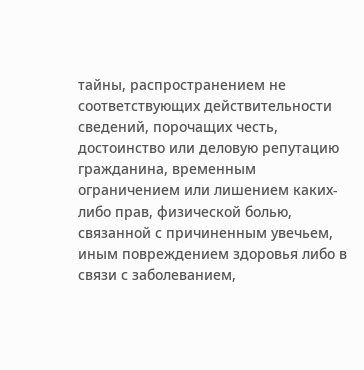тайны, распространением не соответствующих действительности сведений, порочащих честь, достоинство или деловую репутацию гражданина, временным ограничением или лишением каких-либо прав, физической болью, связанной с причиненным увечьем, иным повреждением здоровья либо в связи с заболеванием,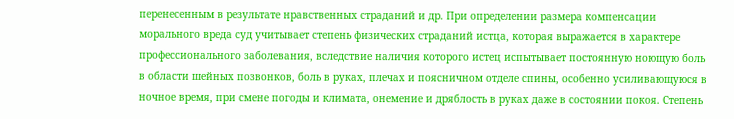перенесенным в результате нравственных страданий и др. При определении размера компенсации морального вреда суд учитывает степень физических страданий истца, которая выражается в характере профессионального заболевания, вследствие наличия которого истец испытывает постоянную ноющую боль в области шейных позвонков, боль в руках, плечах и поясничном отделе спины, особенно усиливающуюся в ночное время, при смене погоды и климата, онемение и дряблость в руках даже в состоянии покоя. Степень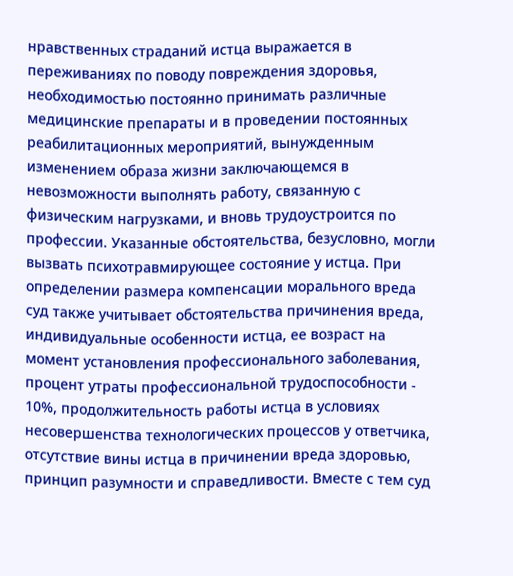нравственных страданий истца выражается в переживаниях по поводу повреждения здоровья, необходимостью постоянно принимать различные медицинские препараты и в проведении постоянных реабилитационных мероприятий, вынужденным изменением образа жизни заключающемся в невозможности выполнять работу, связанную с физическим нагрузками, и вновь трудоустроится по профессии. Указанные обстоятельства, безусловно, могли вызвать психотравмирующее состояние у истца. При определении размера компенсации морального вреда суд также учитывает обстоятельства причинения вреда, индивидуальные особенности истца, ее возраст на момент установления профессионального заболевания, процент утраты профессиональной трудоспособности - 10%, продолжительность работы истца в условиях несовершенства технологических процессов у ответчика, отсутствие вины истца в причинении вреда здоровью, принцип разумности и справедливости. Вместе с тем суд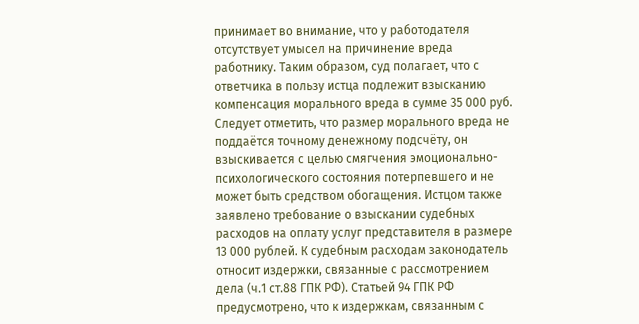принимает во внимание, что у работодателя отсутствует умысел на причинение вреда работнику. Таким образом, суд полагает, что с ответчика в пользу истца подлежит взысканию компенсация морального вреда в сумме 35 000 руб. Следует отметить, что размер морального вреда не поддаётся точному денежному подсчёту, он взыскивается с целью смягчения эмоционально-психологического состояния потерпевшего и не может быть средством обогащения. Истцом также заявлено требование о взыскании судебных расходов на оплату услуг представителя в размере 13 000 рублей. К судебным расходам законодатель относит издержки, связанные с рассмотрением дела (ч.1 ст.88 ГПК РФ). Статьей 94 ГПК РФ предусмотрено, что к издержкам, связанным с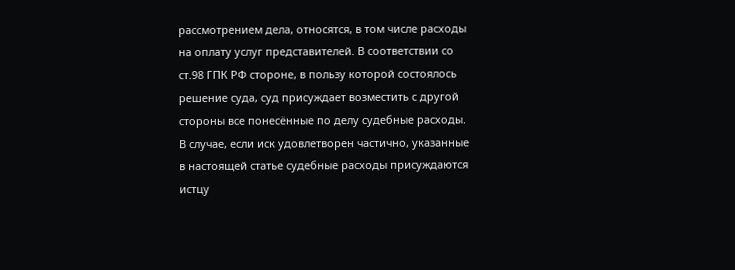рассмотрением дела, относятся, в том числе расходы на оплату услуг представителей. В соответствии со ст.98 ГПК РФ стороне, в пользу которой состоялось решение суда, суд присуждает возместить с другой стороны все понесённые по делу судебные расходы. В случае, если иск удовлетворен частично, указанные в настоящей статье судебные расходы присуждаются истцу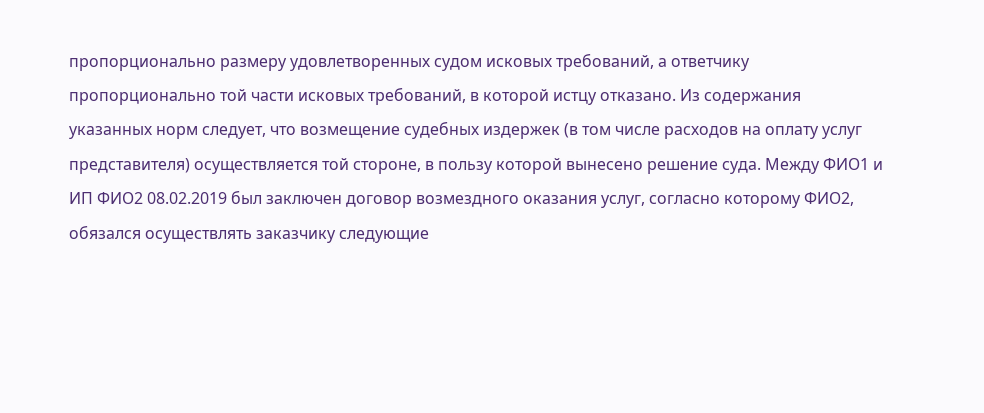пропорционально размеру удовлетворенных судом исковых требований, а ответчику пропорционально той части исковых требований, в которой истцу отказано. Из содержания указанных норм следует, что возмещение судебных издержек (в том числе расходов на оплату услуг представителя) осуществляется той стороне, в пользу которой вынесено решение суда. Между ФИО1 и ИП ФИО2 08.02.2019 был заключен договор возмездного оказания услуг, согласно которому ФИО2, обязался осуществлять заказчику следующие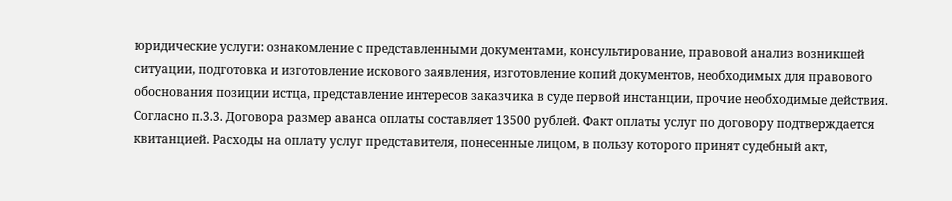юридические услуги: ознакомление с представленными документами, консультирование, правовой анализ возникшей ситуации, подготовка и изготовление искового заявления, изготовление копий документов, необходимых для правового обоснования позиции истца, представление интересов заказчика в суде первой инстанции, прочие необходимые действия. Согласно п.3.3. Договора размер аванса оплаты составляет 13500 рублей. Факт оплаты услуг по договору подтверждается квитанцией. Расходы на оплату услуг представителя, понесенные лицом, в пользу которого принят судебный акт,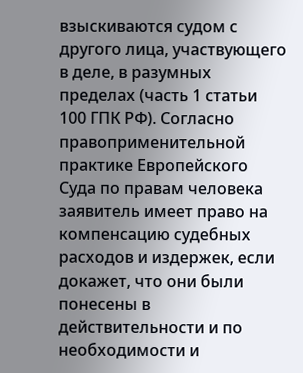взыскиваются судом с другого лица, участвующего в деле, в разумных пределах (часть 1 статьи 100 ГПК РФ). Согласно правоприменительной практике Европейского Суда по правам человека заявитель имеет право на компенсацию судебных расходов и издержек, если докажет, что они были понесены в действительности и по необходимости и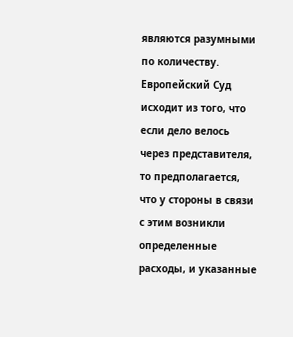являются разумными по количеству. Европейский Суд исходит из того, что если дело велось через представителя, то предполагается, что у стороны в связи с этим возникли определенные расходы, и указанные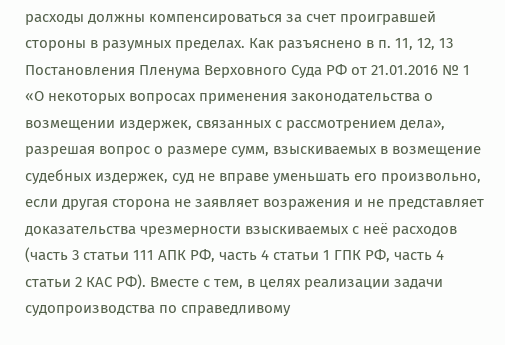расходы должны компенсироваться за счет проигравшей стороны в разумных пределах. Как разъяснено в п. 11, 12, 13 Постановления Пленума Верховного Суда РФ от 21.01.2016 № 1 «О некоторых вопросах применения законодательства о возмещении издержек, связанных с рассмотрением дела», разрешая вопрос о размере сумм, взыскиваемых в возмещение судебных издержек, суд не вправе уменьшать его произвольно, если другая сторона не заявляет возражения и не представляет доказательства чрезмерности взыскиваемых с неё расходов (часть 3 статьи 111 АПК РФ, часть 4 статьи 1 ГПК РФ, часть 4 статьи 2 КАС РФ). Вместе с тем, в целях реализации задачи судопроизводства по справедливому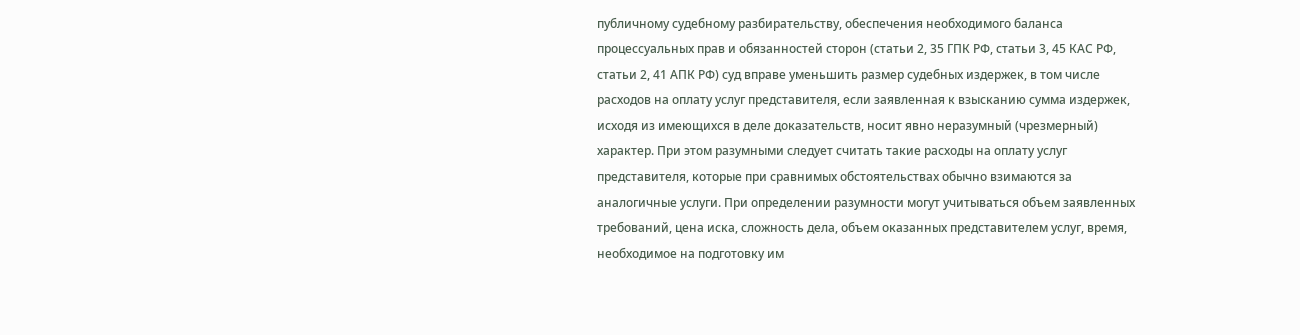публичному судебному разбирательству, обеспечения необходимого баланса процессуальных прав и обязанностей сторон (статьи 2, 35 ГПК РФ, статьи 3, 45 КАС РФ, статьи 2, 41 АПК РФ) суд вправе уменьшить размер судебных издержек, в том числе расходов на оплату услуг представителя, если заявленная к взысканию сумма издержек, исходя из имеющихся в деле доказательств, носит явно неразумный (чрезмерный) характер. При этом разумными следует считать такие расходы на оплату услуг представителя, которые при сравнимых обстоятельствах обычно взимаются за аналогичные услуги. При определении разумности могут учитываться объем заявленных требований, цена иска, сложность дела, объем оказанных представителем услуг, время, необходимое на подготовку им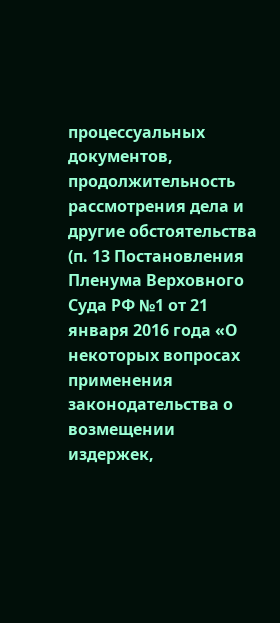процессуальных документов, продолжительность рассмотрения дела и другие обстоятельства (п. 13 Постановления Пленума Верховного Суда РФ №1 от 21 января 2016 года «О некоторых вопросах применения законодательства о возмещении издержек,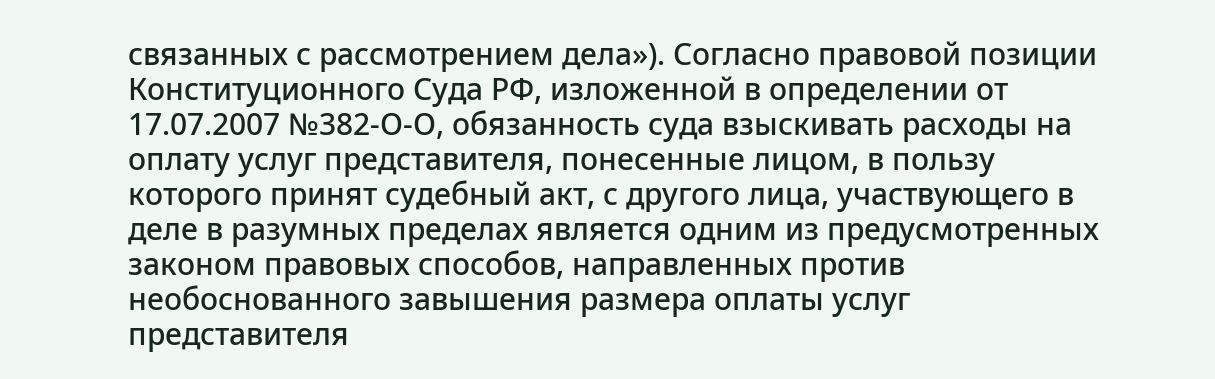связанных с рассмотрением дела»). Согласно правовой позиции Конституционного Суда РФ, изложенной в определении от 17.07.2007 №382-О-О, обязанность суда взыскивать расходы на оплату услуг представителя, понесенные лицом, в пользу которого принят судебный акт, с другого лица, участвующего в деле в разумных пределах является одним из предусмотренных законом правовых способов, направленных против необоснованного завышения размера оплаты услуг представителя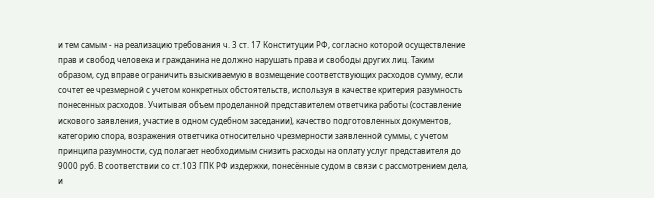и тем самым - на реализацию требования ч. 3 ст. 17 Конституции РФ, согласно которой осуществление прав и свобод человека и гражданина не должно нарушать права и свободы других лиц. Таким образом, суд вправе ограничить взыскиваемую в возмещение соответствующих расходов сумму, если сочтет ее чрезмерной с учетом конкретных обстоятельств, используя в качестве критерия разумность понесенных расходов. Учитывая объем проделанной представителем ответчика работы (составление искового заявления, участие в одном судебном заседании), качество подготовленных документов, категорию спора, возражения ответчика относительно чрезмерности заявленной суммы, с учетом принципа разумности, суд полагает необходимым снизить расходы на оплату услуг представителя до 9000 руб. В соответствии со ст.103 ГПК РФ издержки, понесённые судом в связи с рассмотрением дела, и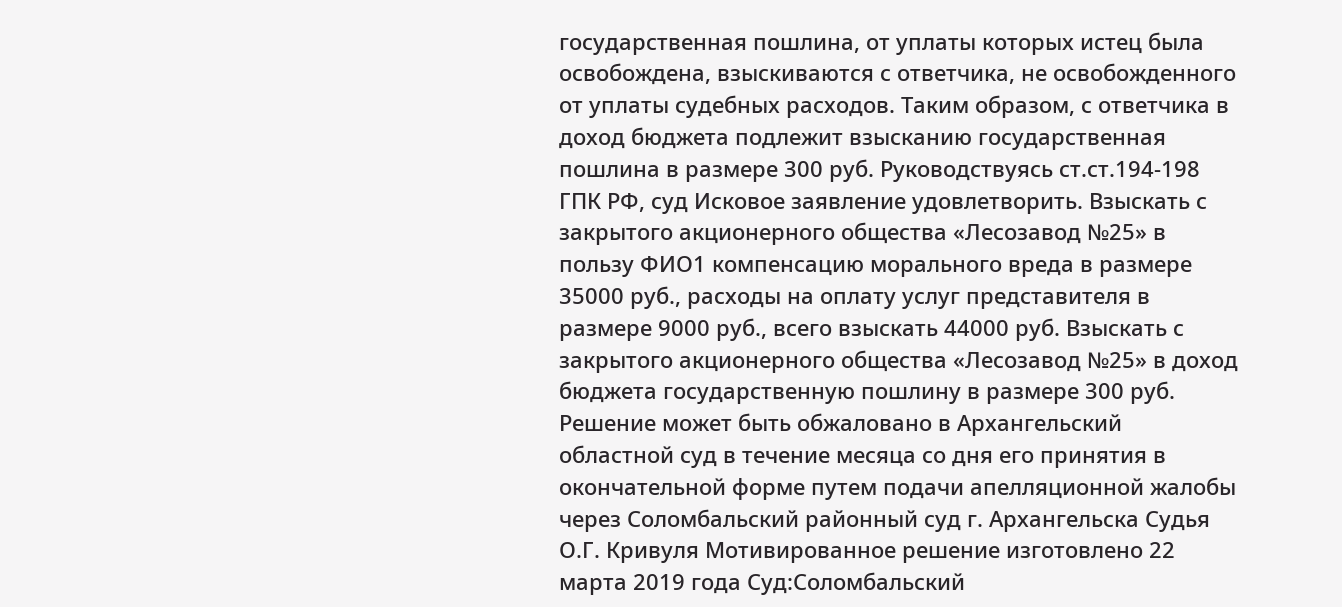государственная пошлина, от уплаты которых истец была освобождена, взыскиваются с ответчика, не освобожденного от уплаты судебных расходов. Таким образом, с ответчика в доход бюджета подлежит взысканию государственная пошлина в размере 300 руб. Руководствуясь ст.ст.194-198 ГПК РФ, суд Исковое заявление удовлетворить. Взыскать с закрытого акционерного общества «Лесозавод №25» в пользу ФИО1 компенсацию морального вреда в размере 35000 руб., расходы на оплату услуг представителя в размере 9000 руб., всего взыскать 44000 руб. Взыскать с закрытого акционерного общества «Лесозавод №25» в доход бюджета государственную пошлину в размере 300 руб. Решение может быть обжаловано в Архангельский областной суд в течение месяца со дня его принятия в окончательной форме путем подачи апелляционной жалобы через Соломбальский районный суд г. Архангельска Судья О.Г. Кривуля Мотивированное решение изготовлено 22 марта 2019 года Суд:Соломбальский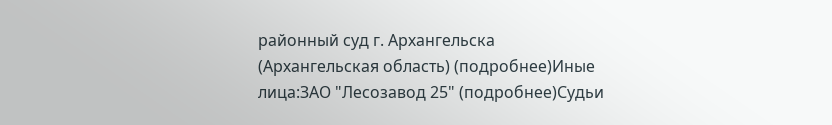районный суд г. Архангельска (Архангельская область) (подробнее)Иные лица:ЗАО "Лесозавод 25" (подробнее)Судьи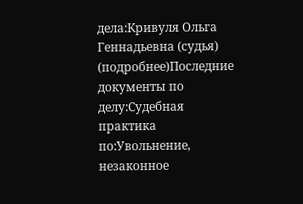дела:Кривуля Ольга Геннадьевна (судья) (подробнее)Последние документы по делу:Судебная практика по:Увольнение, незаконное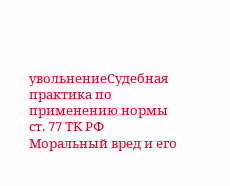увольнениеСудебная практика по применению нормы ст. 77 ТК РФ Моральный вред и его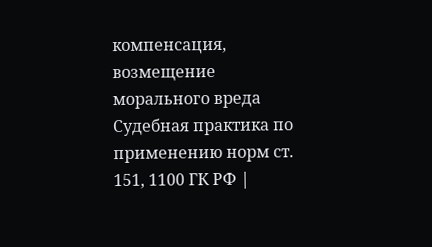компенсация, возмещение морального вреда Судебная практика по применению норм ст. 151, 1100 ГК РФ |